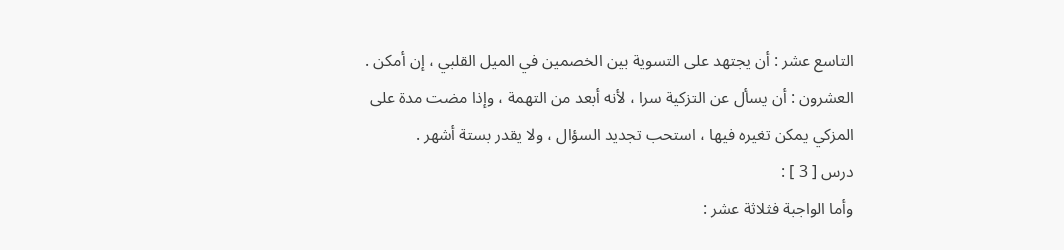التاسع عشر : أن يجتهد على التسوية بين الخصمين في الميل القلبي ، إن أمكن .
العشرون : أن يسأل عن التزكية سرا ، لأنه أبعد من التهمة ، وإذا مضت مدة على
المزكي يمكن تغيره فيها ، استحب تجديد السؤال ، ولا يقدر بستة أشهر .
درس [ 3 ] :
وأما الواجبة فثلاثة عشر :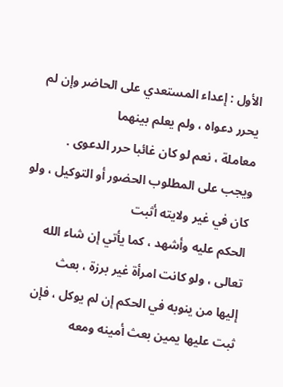الأول : إعداء المستعدي على الحاضر وإن لم يحرر دعواه ، ولم يعلم بينهما
معاملة ، نعم لو كان غائبا حرر الدعوى .
ويجب على المطلوب الحضور أو التوكيل ، ولو كان في غير ولايته أثبت
الحكم عليه وأشهد ، كما يأتي إن شاء الله تعالى ، ولو كانت امرأة غير برزة ، بعث
إليها من ينوبه في الحكم إن لم يوكل ، فإن ثبت عليها يمين بعث أمينه ومعه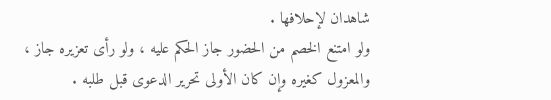شاهدان لإحلافها .
ولو امتنع الخصم من الحضور جاز الحكم عليه ، ولو رأى تعزيره جاز ،
والمعزول كغيره وإن كان الأولى تحرير الدعوى قبل طلبه .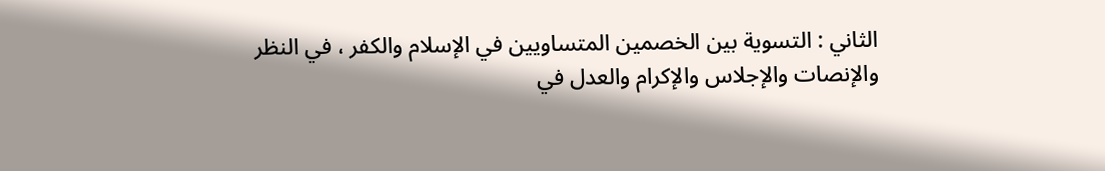الثاني : التسوية بين الخصمين المتساويين في الإسلام والكفر ، في النظر
والإنصات والإجلاس والإكرام والعدل في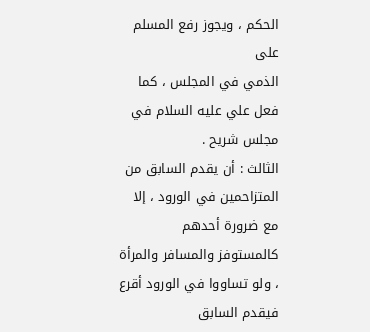الحكم ، ويجوز رفع المسلم على
الذمي في المجلس ، كما فعل علي عليه السلام في مجلس شريح .
الثالث : أن يقدم السابق من المتزاحمين في الورود ، إلا مع ضرورة أحدهم
كالمستوفز والمسافر والمرأة ، ولو تساووا في الورود أقرع فيقدم السابق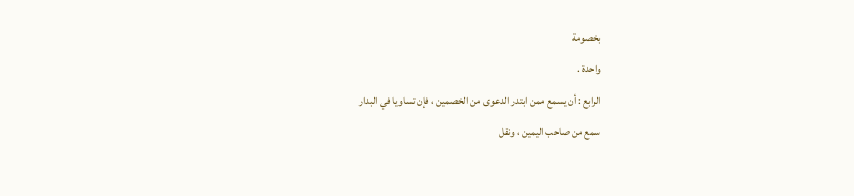بخصومة
واحدة .
الرابع : أن يسمع ممن ابتدر الدعوى من الخصمين ، فإن تساويا في البدار
سمع من صاحب اليمين ، ونقل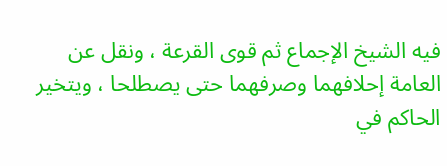فيه الشيخ الإجماع ثم قوى القرعة ، ونقل عن
العامة إحلافهما وصرفهما حتى يصطلحا ، ويتخير الحاكم في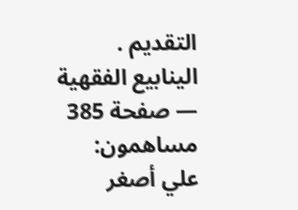التقديم .
الينابيع الفقهية — صفحة 385
مساهمون: علي أصغر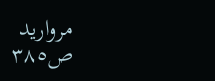مرواريد
ص٣٨٥